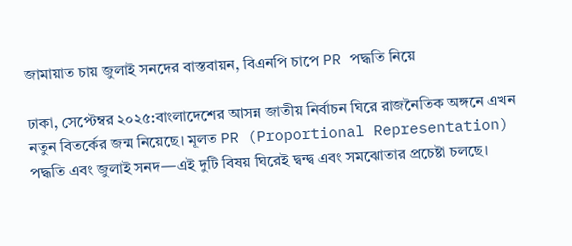জামায়াত চায় জুলাই সনদের বাস্তবায়ন, বিএনপি চাপে PR পদ্ধতি নিয়ে

ঢাকা, সেপ্টেম্বর ২০২৫:বাংলাদেশের আসন্ন জাতীয় নির্বাচন ঘিরে রাজনৈতিক অঙ্গনে এখন নতুন বিতর্কের জন্ম নিয়েছে। মূলত PR (Proportional Representation) পদ্ধতি এবং জুলাই সনদ—এই দুটি বিষয় ঘিরেই দ্বন্দ্ব এবং সমঝোতার প্রচেষ্টা চলছে।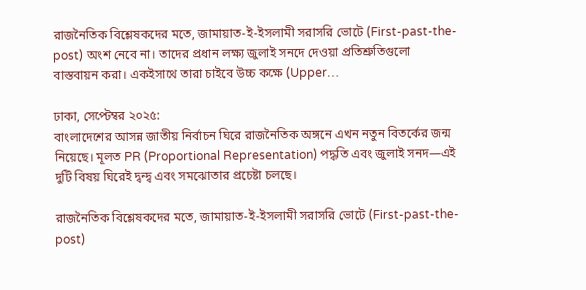রাজনৈতিক বিশ্লেষকদের মতে, জামায়াত-ই-ইসলামী সরাসরি ভোটে (First-past-the-post) অংশ নেবে না। তাদের প্রধান লক্ষ্য জুলাই সনদে দেওয়া প্রতিশ্রুতিগুলো বাস্তবায়ন করা। একইসাথে তারা চাইবে উচ্চ কক্ষে (Upper…

ঢাকা, সেপ্টেম্বর ২০২৫:
বাংলাদেশের আসন্ন জাতীয় নির্বাচন ঘিরে রাজনৈতিক অঙ্গনে এখন নতুন বিতর্কের জন্ম নিয়েছে। মূলত PR (Proportional Representation) পদ্ধতি এবং জুলাই সনদ—এই দুটি বিষয় ঘিরেই দ্বন্দ্ব এবং সমঝোতার প্রচেষ্টা চলছে।

রাজনৈতিক বিশ্লেষকদের মতে, জামায়াত-ই-ইসলামী সরাসরি ভোটে (First-past-the-post)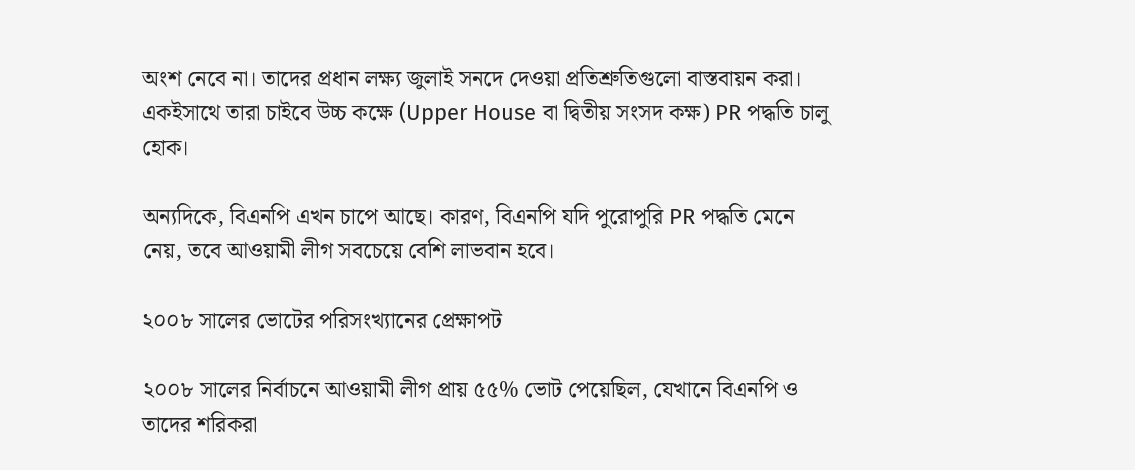অংশ নেবে না। তাদের প্রধান লক্ষ্য জুলাই সনদে দেওয়া প্রতিশ্রুতিগুলো বাস্তবায়ন করা। একইসাথে তারা চাইবে উচ্চ কক্ষে (Upper House বা দ্বিতীয় সংসদ কক্ষ) PR পদ্ধতি চালু হোক।

অন্যদিকে, বিএনপি এখন চাপে আছে। কারণ, বিএনপি যদি পুরোপুরি PR পদ্ধতি মেনে নেয়, তবে আওয়ামী লীগ সবচেয়ে বেশি লাভবান হবে।

২০০৮ সালের ভোটের পরিসংখ্যানের প্রেক্ষাপট

২০০৮ সালের নির্বাচনে আওয়ামী লীগ প্রায় ৫৫% ভোট পেয়েছিল, যেখানে বিএনপি ও তাদের শরিকরা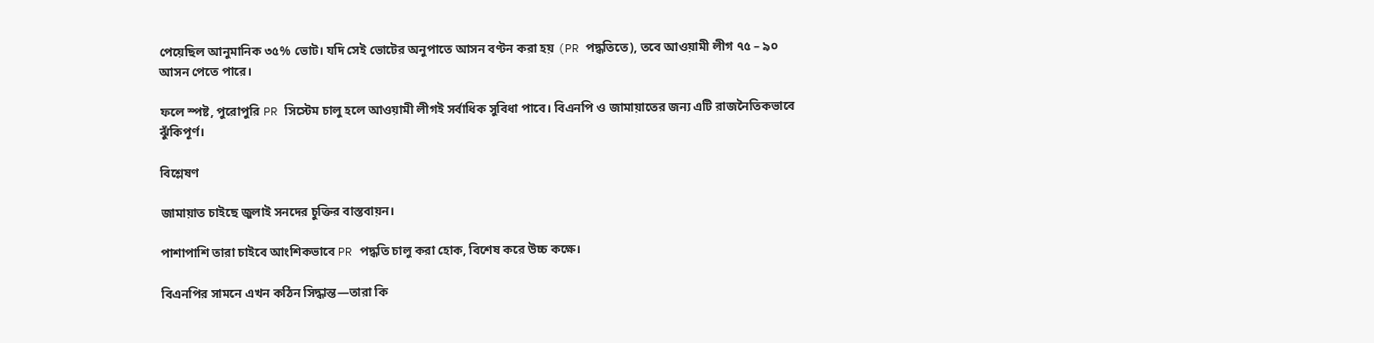পেয়েছিল আনুমানিক ৩৫% ভোট। যদি সেই ভোটের অনুপাতে আসন বণ্টন করা হয় (PR পদ্ধতিতে), তবে আওয়ামী লীগ ৭৫ – ৯০ আসন পেতে পারে।

ফলে স্পষ্ট, পুরোপুরি PR সিস্টেম চালু হলে আওয়ামী লীগই সর্বাধিক সুবিধা পাবে। বিএনপি ও জামায়াতের জন্য এটি রাজনৈতিকভাবে ঝুঁকিপূর্ণ।

বিশ্লেষণ

জামায়াত চাইছে জুলাই সনদের চুক্তির বাস্তবায়ন।

পাশাপাশি তারা চাইবে আংশিকভাবে PR পদ্ধতি চালু করা হোক, বিশেষ করে উচ্চ কক্ষে।

বিএনপির সামনে এখন কঠিন সিদ্ধান্ত—তারা কি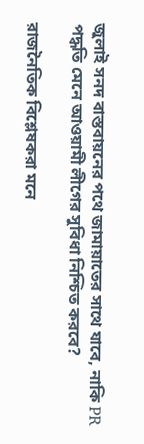জুলাই সনদ বাস্তবায়নের পথে জামায়াতের সাথে যাবে, নাকি PR পদ্ধতি মেনে আওয়ামী লীগের সুবিধা নিশ্চিত করবে?

রাজনৈতিক বিশ্লেষকরা মনে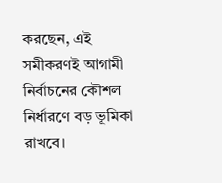করছেন, এই সমীকরণই আগামী নির্বাচনের কৌশল নির্ধারণে বড় ভূমিকা রাখবে।